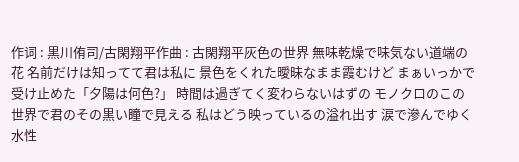作词 : 黒川侑司/古閑翔平作曲 : 古閑翔平灰色の世界 無味乾燥で味気ない道端の花 名前だけは知ってて君は私に 景色をくれた曖昧なまま霞むけど まぁいっかで受け止めた「夕陽は何色?」 時間は過ぎてく変わらないはずの モノクロのこの世界で君のその黒い瞳で見える 私はどう映っているの溢れ出す 涙で滲んでゆく水性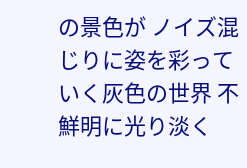の景色が ノイズ混じりに姿を彩っていく灰色の世界 不鮮明に光り淡く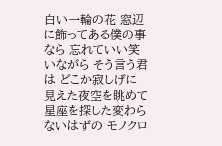白い一輪の花 窓辺に飾ってある僕の事なら 忘れていい笑いながら そう言う君は どこか寂しげに見えた夜空を眺めて 星座を探した変わらないはずの モノクロ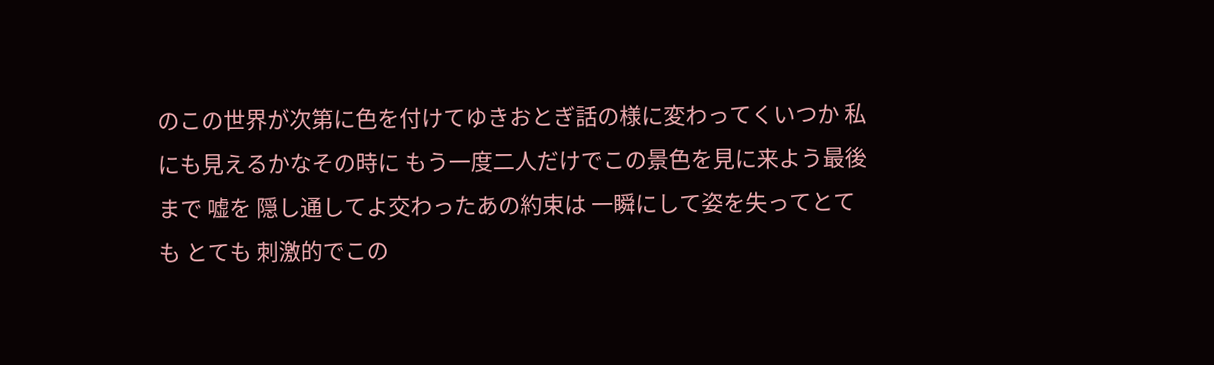のこの世界が次第に色を付けてゆきおとぎ話の様に変わってくいつか 私にも見えるかなその時に もう一度二人だけでこの景色を見に来よう最後まで 嘘を 隠し通してよ交わったあの約束は 一瞬にして姿を失ってとても とても 刺激的でこの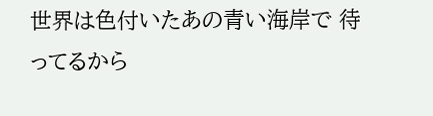世界は色付いたあの青い海岸で 待ってるから